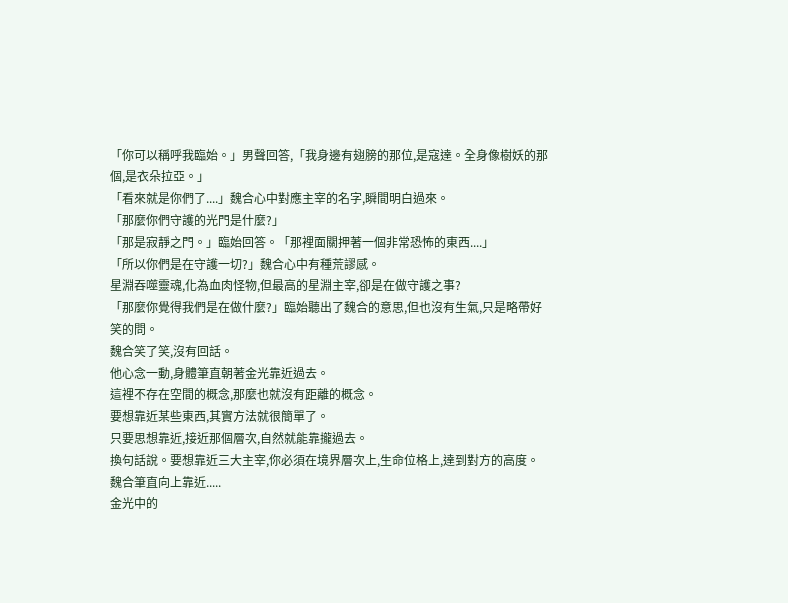「你可以稱呼我臨始。」男聲回答,「我身邊有翅膀的那位,是寇達。全身像樹妖的那個,是衣朵拉亞。」
「看來就是你們了....」魏合心中對應主宰的名字,瞬間明白過來。
「那麼你們守護的光門是什麼?」
「那是寂靜之門。」臨始回答。「那裡面關押著一個非常恐怖的東西....」
「所以你們是在守護一切?」魏合心中有種荒謬感。
星淵吞噬靈魂,化為血肉怪物,但最高的星淵主宰,卻是在做守護之事?
「那麼你覺得我們是在做什麼?」臨始聽出了魏合的意思,但也沒有生氣,只是略帶好笑的問。
魏合笑了笑,沒有回話。
他心念一動,身體筆直朝著金光靠近過去。
這裡不存在空間的概念,那麼也就沒有距離的概念。
要想靠近某些東西,其實方法就很簡單了。
只要思想靠近,接近那個層次,自然就能靠攏過去。
換句話說。要想靠近三大主宰,你必須在境界層次上,生命位格上,達到對方的高度。
魏合筆直向上靠近.....
金光中的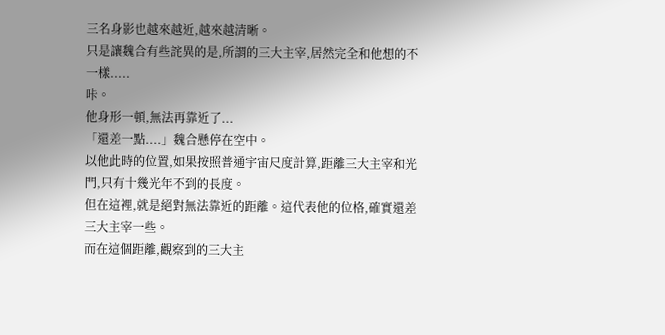三名身影也越來越近,越來越清晰。
只是讓魏合有些詫異的是,所謂的三大主宰,居然完全和他想的不一樣.....
咔。
他身形一頓,無法再靠近了...
「還差一點....」魏合懸停在空中。
以他此時的位置,如果按照普通宇宙尺度計算,距離三大主宰和光門,只有十幾光年不到的長度。
但在這裡,就是絕對無法靠近的距離。這代表他的位格,確實還差三大主宰一些。
而在這個距離,觀察到的三大主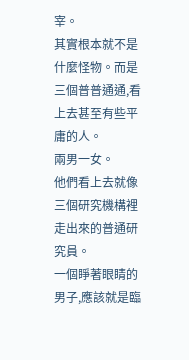宰。
其實根本就不是什麼怪物。而是三個普普通通,看上去甚至有些平庸的人。
兩男一女。
他們看上去就像三個研究機構裡走出來的普通研究員。
一個睜著眼睛的男子,應該就是臨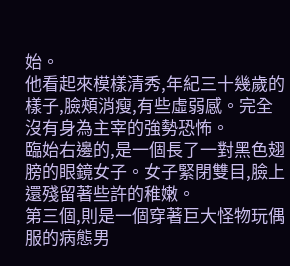始。
他看起來模樣清秀,年紀三十幾歲的樣子,臉頰消瘦,有些虛弱感。完全沒有身為主宰的強勢恐怖。
臨始右邊的,是一個長了一對黑色翅膀的眼鏡女子。女子緊閉雙目,臉上還殘留著些許的稚嫩。
第三個,則是一個穿著巨大怪物玩偶服的病態男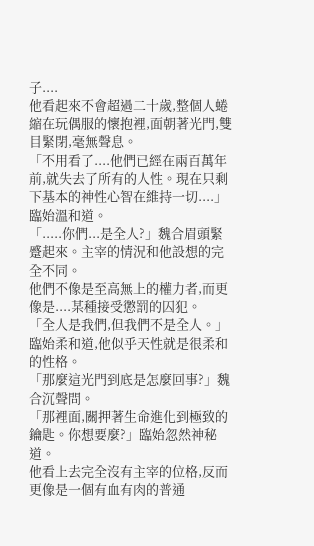子....
他看起來不會超過二十歲,整個人蜷縮在玩偶服的懷抱裡,面朝著光門,雙目緊閉,毫無聲息。
「不用看了....他們已經在兩百萬年前,就失去了所有的人性。現在只剩下基本的神性心智在維持一切....」臨始溫和道。
「.....你們...是全人?」魏合眉頭緊蹙起來。主宰的情況和他設想的完全不同。
他們不像是至高無上的權力者,而更像是....某種接受懲罰的囚犯。
「全人是我們,但我們不是全人。」臨始柔和道,他似乎天性就是很柔和的性格。
「那麼這光門到底是怎麼回事?」魏合沉聲問。
「那裡面,關押著生命進化到極致的鑰匙。你想要麼?」臨始忽然神秘道。
他看上去完全沒有主宰的位格,反而更像是一個有血有肉的普通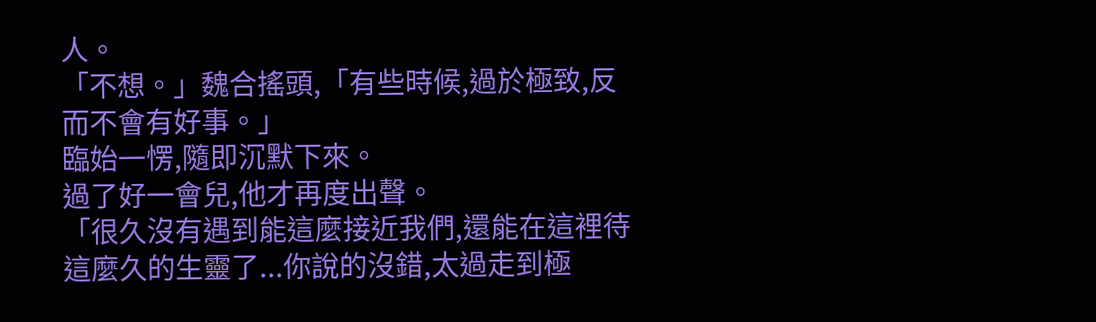人。
「不想。」魏合搖頭,「有些時候,過於極致,反而不會有好事。」
臨始一愣,隨即沉默下來。
過了好一會兒,他才再度出聲。
「很久沒有遇到能這麼接近我們,還能在這裡待這麼久的生靈了...你說的沒錯,太過走到極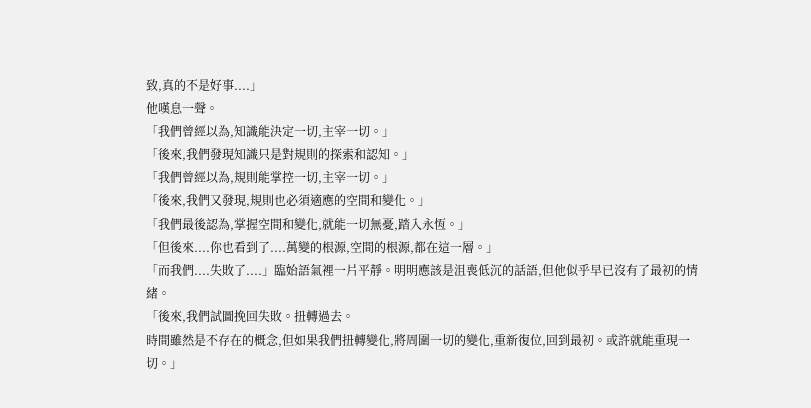致,真的不是好事....」
他嘆息一聲。
「我們曾經以為,知識能決定一切,主宰一切。」
「後來,我們發現知識只是對規則的探索和認知。」
「我們曾經以為,規則能掌控一切,主宰一切。」
「後來,我們又發現,規則也必須適應的空間和變化。」
「我們最後認為,掌握空間和變化,就能一切無憂,踏入永恆。」
「但後來....你也看到了....萬變的根源,空間的根源,都在這一層。」
「而我們....失敗了....」臨始語氣裡一片平靜。明明應該是沮喪低沉的話語,但他似乎早已沒有了最初的情緒。
「後來,我們試圖挽回失敗。扭轉過去。
時間雖然是不存在的概念,但如果我們扭轉變化,將周圍一切的變化,重新復位,回到最初。或許就能重現一切。」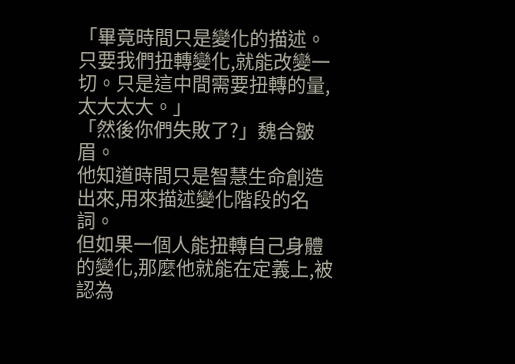「畢竟時間只是變化的描述。只要我們扭轉變化,就能改變一切。只是這中間需要扭轉的量,太大太大。」
「然後你們失敗了?」魏合皺眉。
他知道時間只是智慧生命創造出來,用來描述變化階段的名詞。
但如果一個人能扭轉自己身體的變化,那麼他就能在定義上,被認為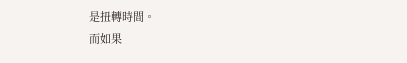是扭轉時間。
而如果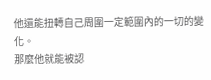他還能扭轉自己周圍一定範圍內的一切的變化。
那麼他就能被認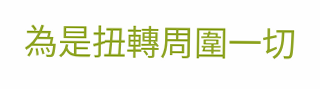為是扭轉周圍一切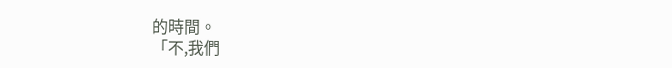的時間。
「不,我們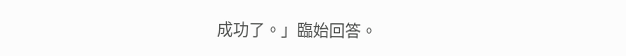成功了。」臨始回答。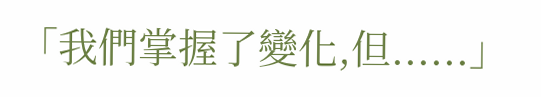「我們掌握了變化,但......」